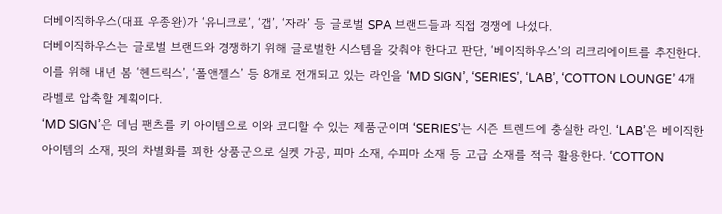더베이직하우스(대표 우종완)가 ‘유니크로’, ‘갭’, ‘자라’ 등 글로벌 SPA 브랜드들과 직접 경쟁에 나섰다.
더베이직하우스는 글로벌 브랜드와 경쟁하기 위해 글로벌한 시스템을 갖춰야 한다고 판단, ‘베이직하우스’의 리크리에이트를 추진한다.
이를 위해 내년 봄 ‘헨드릭스’, ‘폴앤젤스’ 등 8개로 전개되고 있는 라인을 ‘MD SIGN’, ‘SERIES’, ‘LAB’, ‘COTTON LOUNGE’ 4개 라벨로 압축할 계획이다.
‘MD SIGN’은 데님 팬츠를 키 아이템으로 이와 코디할 수 있는 제품군이며 ‘SERIES’는 시즌 트렌드에 충실한 라인. ‘LAB’은 베이직한 아이템의 소재, 핏의 차별화를 꾀한 상품군으로 실켓 가공, 피마 소재, 수피마 소재 등 고급 소재를 적극 활용한다. ‘COTTON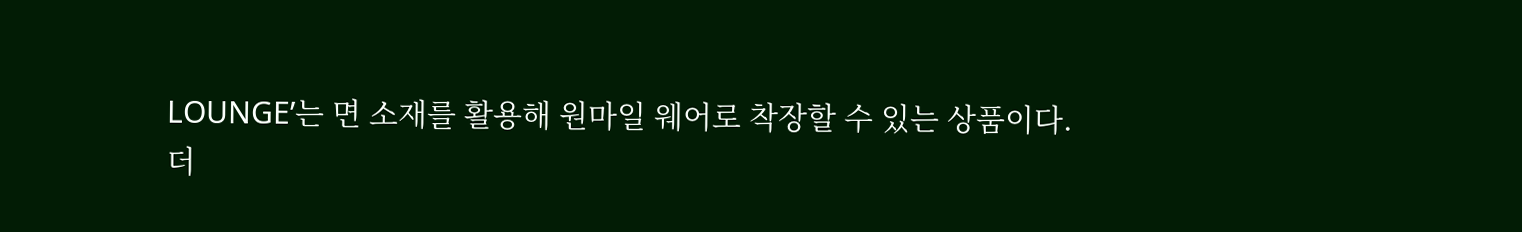LOUNGE’는 면 소재를 활용해 원마일 웨어로 착장할 수 있는 상품이다.
더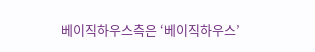베이직하우스측은 ‘베이직하우스’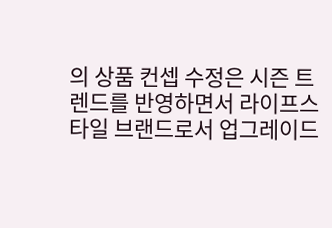의 상품 컨셉 수정은 시즌 트렌드를 반영하면서 라이프스타일 브랜드로서 업그레이드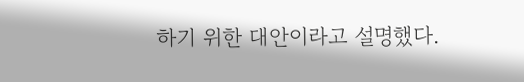하기 위한 대안이라고 설명했다.